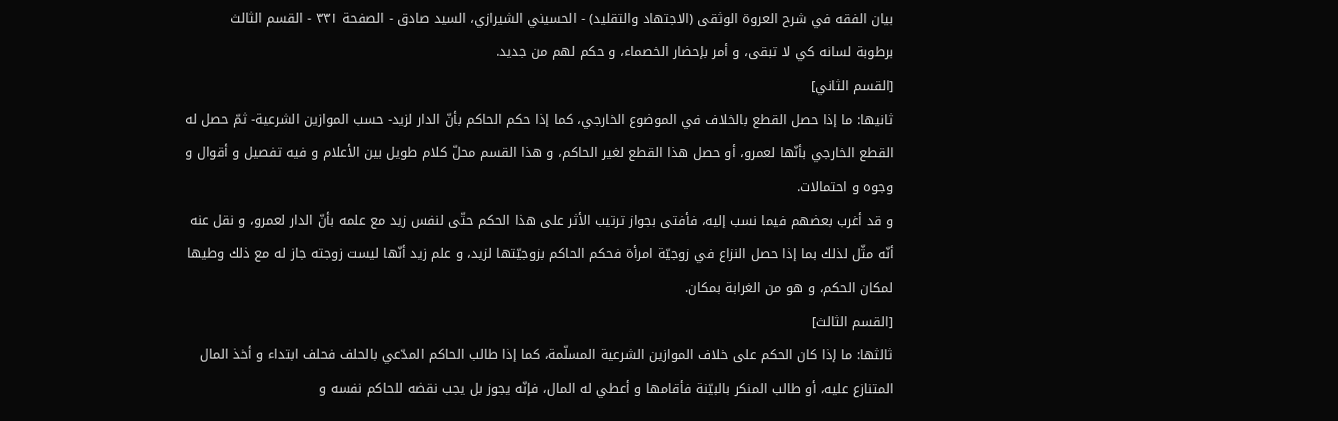بيان الفقه في شرح العروة الوثقى (الاجتهاد والتقليد) - الحسيني الشيرازي، السيد صادق - الصفحة ٣٣١ - القسم الثالث
برطوبة لسانه كي لا تبقى، و أمر بإحضار الخصماء، و حكم لهم من جديد.
[القسم الثاني]
ثانيها: ما إذا حصل القطع بالخلاف في الموضوع الخارجي، كما إذا حكم الحاكم بأنّ الدار لزيد- حسب الموازين الشرعية- ثمّ حصل له القطع الخارجي بأنّها لعمرو، أو حصل هذا القطع لغير الحاكم، و هذا القسم محلّ كلام طويل بين الأعلام و فيه تفصيل و أقوال و وجوه و احتمالات.
و قد أغرب بعضهم فيما نسب إليه، فأفتى بجواز ترتيب الأثر على هذا الحكم حتّى لنفس زيد مع علمه بأنّ الدار لعمرو، و نقل عنه أنّه مثّل لذلك بما إذا حصل النزاع في زوجيّة امرأة فحكم الحاكم بزوجيّتها لزيد، و علم زيد أنّها ليست زوجته جاز له مع ذلك وطيها لمكان الحكم، و هو من الغرابة بمكان.
[القسم الثالث]
ثالثها: ما إذا كان الحكم على خلاف الموازين الشرعية المسلّمة، كما إذا طالب الحاكم المدّعي بالحلف فحلف ابتداء و أخذ المال المتنازع عليه، أو طالب المنكر بالبيّنة فأقامها و أعطي له المال، فإنّه يجوز بل يجب نقضه للحاكم نفسه و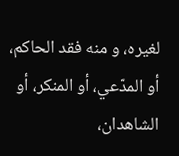لغيره، و منه فقد الحاكم، أو المدّعي، أو المنكر، أو الشاهدان،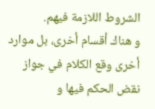الشروط اللازمة فيهم.
و هناك أقسام أخرى، بل موارد أخرى وقع الكلام في جواز نقض الحكم فيها و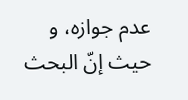عدم جوازه، و حيث إنّ البحث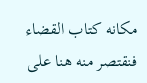مكانه كتاب القضاء فنقتصر منه هنا على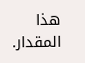هذا المقدار.